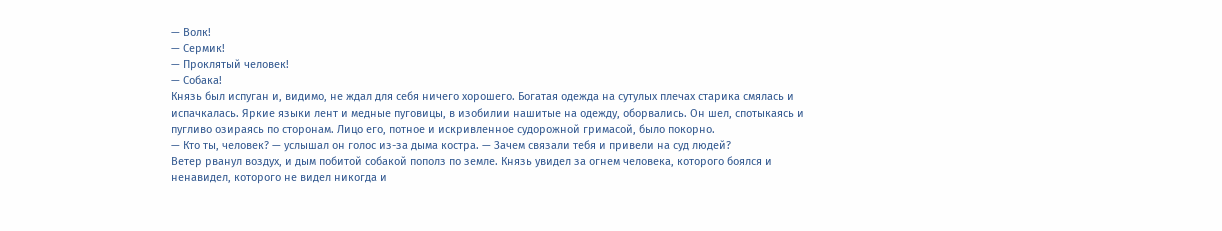— Волк!
— Сермик!
— Проклятый человек!
— Собака!
Князь был испуган и, видимо, не ждал для себя ничего хорошего. Богатая одежда на сутулых плечах старика смялась и испачкалась. Яркие языки лент и медные пуговицы, в изобилии нашитые на одежду, оборвались. Он шел, спотыкаясь и пугливо озираясь по сторонам. Лицо его, потное и искривленное судорожной гримасой, было покорно.
— Кто ты, человек? — услышал он голос из-за дыма костра. — Зачем связали тебя и привели на суд людей?
Ветер рванул воздух, и дым побитой собакой пополз по земле. Князь увидел за огнем человека, которого боялся и ненавидел, которого не видел никогда и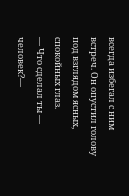всегда избегал с ним встреч. Он опустил голову под взглядом ясных, спокойных глаз.
— Что сделал ты — человек?—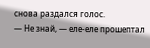снова раздался голос.
— Не знай, — еле-еле прошептал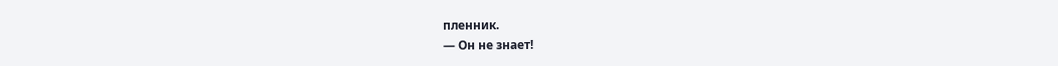пленник.
— Он не знает!